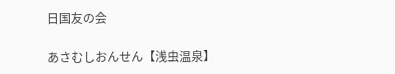日国友の会

あさむしおんせん【浅虫温泉】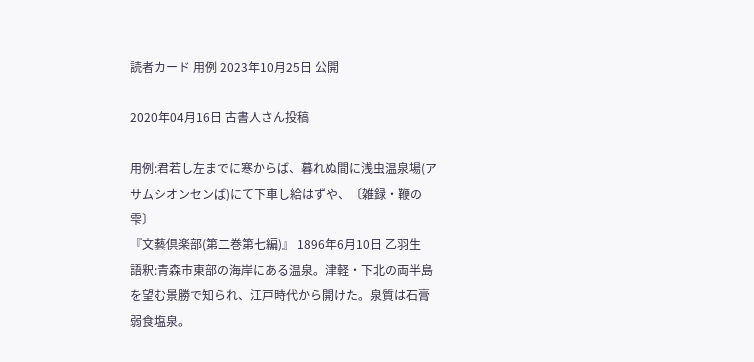読者カード 用例 2023年10月25日 公開

2020年04月16日 古書人さん投稿

用例:君若し左までに寒からば、暮れぬ間に浅虫温泉場(アサムシオンセンば)にて下車し給はずや、〔雑録・鞭の雫〕
『文藝倶楽部(第二巻第七編)』 1896年6月10日 乙羽生
語釈:青森市東部の海岸にある温泉。津軽・下北の両半島を望む景勝で知られ、江戸時代から開けた。泉質は石膏弱食塩泉。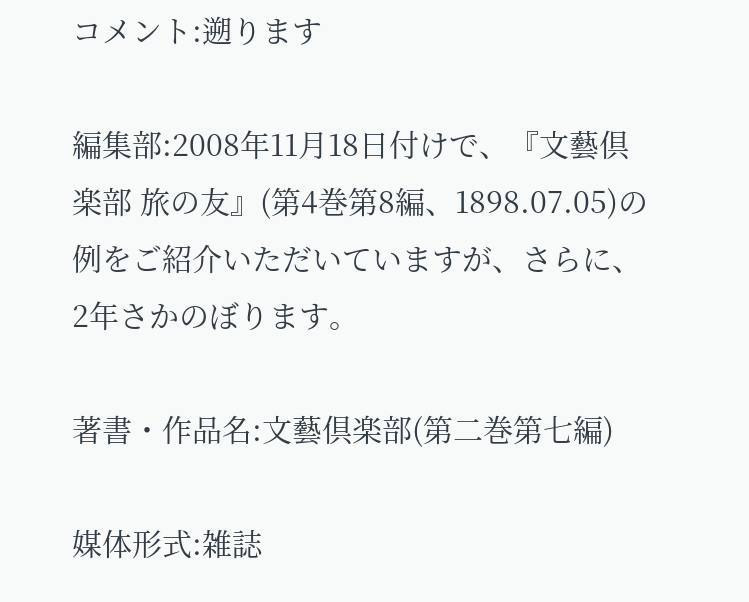コメント:遡ります

編集部:2008年11月18日付けで、『文藝倶楽部 旅の友』(第4巻第8編、1898.07.05)の例をご紹介いただいていますが、さらに、2年さかのぼります。

著書・作品名:文藝倶楽部(第二巻第七編)

媒体形式:雑誌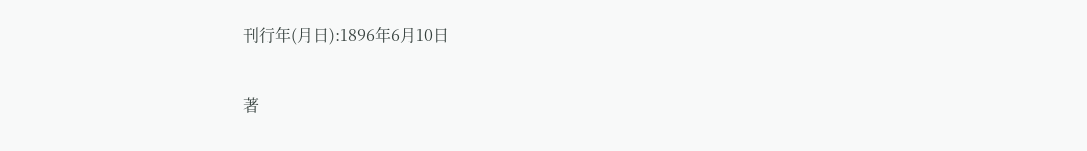刊行年(月日):1896年6月10日

著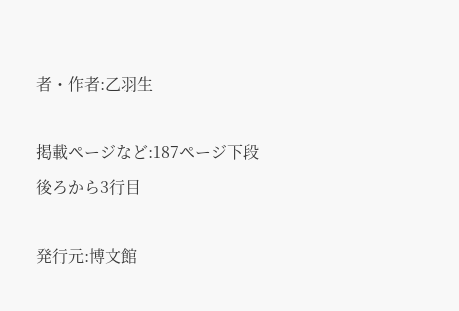者・作者:乙羽生

掲載ページなど:187ページ下段後ろから3行目

発行元:博文館